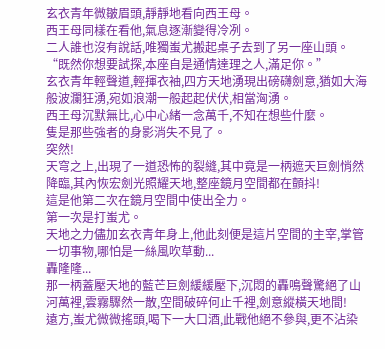玄衣青年微皺眉頭,靜靜地看向西王母。
西王母同樣在看他,氣息逐漸變得冷冽。
二人誰也沒有說話,唯獨蚩尤搬起桌子去到了另一座山頭。
“既然你想要試探,本座自是通情達理之人,滿足你。”
玄衣青年輕聲道,輕揮衣袖,四方天地湧現出磅礴劍意,猶如大海般波瀾狂湧,宛如浪潮一般起起伏伏,相當洶湧。
西王母沉默無比,心中心緒一念萬千,不知在想些什麼。
隻是那些強者的身影消失不見了。
突然!
天穹之上,出現了一道恐怖的裂縫,其中竟是一柄遮天巨劍悄然降臨,其內恢宏劍光照耀天地,整座鏡月空間都在顫抖!
這是他第二次在鏡月空間中使出全力。
第一次是打蚩尤。
天地之力儘加玄衣青年身上,他此刻便是這片空間的主宰,掌管一切事物,哪怕是一絲風吹草動...
轟隆隆...
那一柄蓋壓天地的藍芒巨劍緩緩壓下,沉悶的轟鳴聲驚絕了山河萬裡,雲霧驟然一散,空間破碎何止千裡,劍意縱橫天地間!
遠方,蚩尤微微搖頭,喝下一大口酒,此戰他絕不參與,更不沾染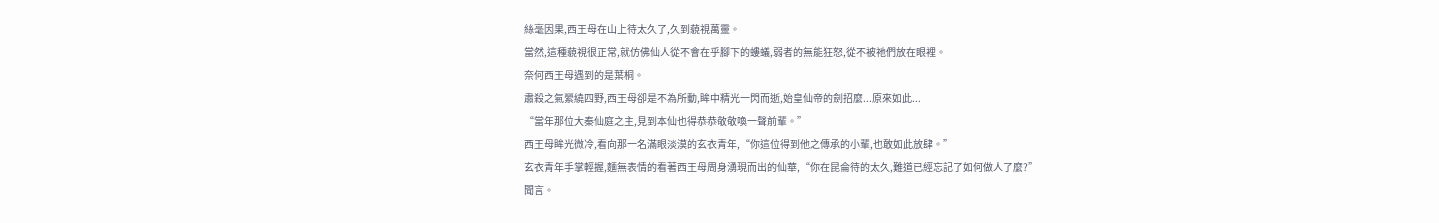絲毫因果,西王母在山上待太久了,久到藐視萬靈。
當然,這種藐視很正常,就仿佛仙人從不會在乎腳下的螻蟻,弱者的無能狂怒,從不被祂們放在眼裡。
奈何西王母遇到的是葉桐。
肅殺之氣縈繞四野,西王母卻是不為所動,眸中精光一閃而逝,始皇仙帝的劍招麼...原來如此...
“當年那位大秦仙庭之主,見到本仙也得恭恭敬敬喚一聲前輩。”
西王母眸光微冷,看向那一名滿眼淡漠的玄衣青年,“你這位得到他之傳承的小輩,也敢如此放肆。”
玄衣青年手掌輕握,麵無表情的看著西王母周身湧現而出的仙華,“你在昆侖待的太久,難道已經忘記了如何做人了麼?”
聞言。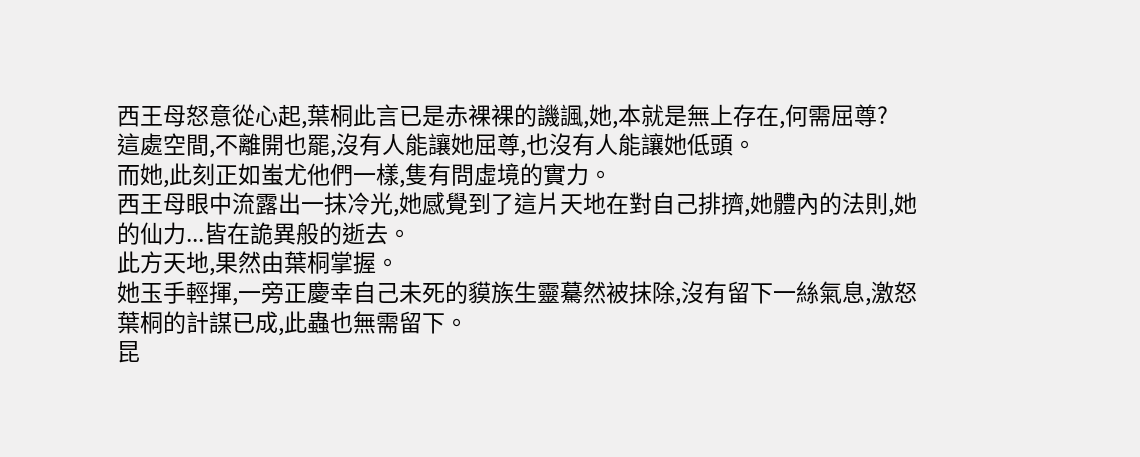西王母怒意從心起,葉桐此言已是赤裸裸的譏諷,她,本就是無上存在,何需屈尊?
這處空間,不離開也罷,沒有人能讓她屈尊,也沒有人能讓她低頭。
而她,此刻正如蚩尤他們一樣,隻有問虛境的實力。
西王母眼中流露出一抹冷光,她感覺到了這片天地在對自己排擠,她體內的法則,她的仙力...皆在詭異般的逝去。
此方天地,果然由葉桐掌握。
她玉手輕揮,一旁正慶幸自己未死的貘族生靈驀然被抹除,沒有留下一絲氣息,激怒葉桐的計謀已成,此蟲也無需留下。
昆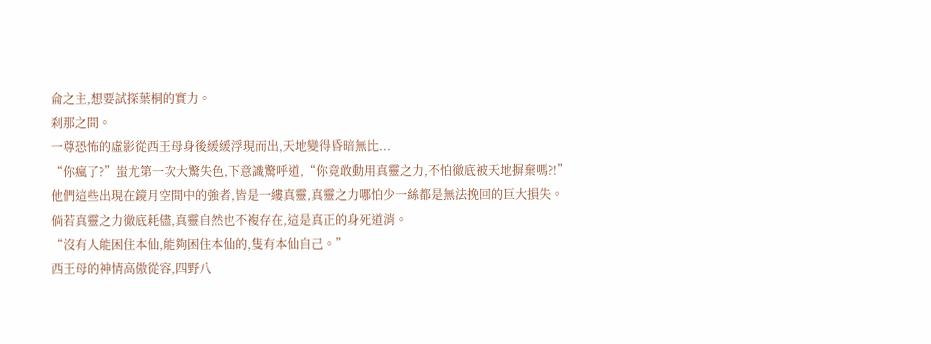侖之主,想要試探葉桐的實力。
刹那之間。
一尊恐怖的虛影從西王母身後緩緩浮現而出,天地變得昏暗無比...
“你瘋了?”蚩尤第一次大驚失色,下意識驚呼道,“你竟敢動用真靈之力,不怕徹底被天地摒棄嗎?!”
他們這些出現在鏡月空間中的強者,皆是一縷真靈,真靈之力哪怕少一絲都是無法挽回的巨大損失。
倘若真靈之力徹底耗儘,真靈自然也不複存在,這是真正的身死道消。
“沒有人能困住本仙,能夠困住本仙的,隻有本仙自己。”
西王母的神情高傲從容,四野八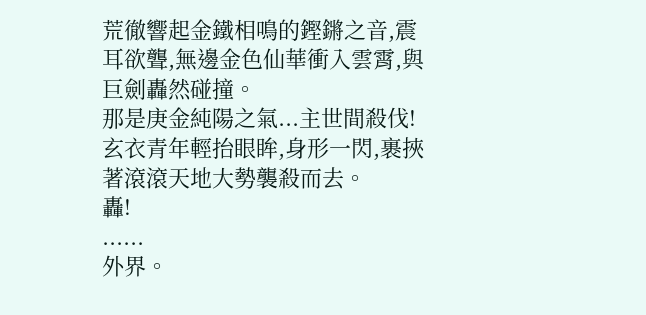荒徹響起金鐵相鳴的鏗鏘之音,震耳欲聾,無邊金色仙華衝入雲霄,與巨劍轟然碰撞。
那是庚金純陽之氣...主世間殺伐!
玄衣青年輕抬眼眸,身形一閃,裹挾著滾滾天地大勢襲殺而去。
轟!
......
外界。